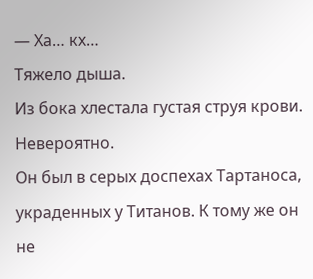— Ха… кх…
Тяжело дыша.
Из бока хлестала густая струя крови.
Невероятно.
Он был в серых доспехах Тартаноса, украденных у Титанов. К тому же он не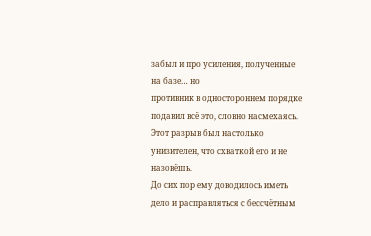забыл и про усиления, полученные на базе… но
противник в одностороннем порядке подавил всё это, словно насмехаясь.
Этот разрыв был настолько унизителен, что схваткой его и не назовёшь.
До сих пор ему доводилось иметь дело и расправляться с бессчётным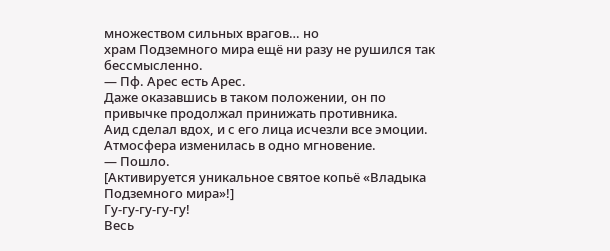множеством сильных врагов… но
храм Подземного мира ещё ни разу не рушился так бессмысленно.
— Пф. Арес есть Арес.
Даже оказавшись в таком положении, он по привычке продолжал принижать противника.
Аид сделал вдох, и с его лица исчезли все эмоции.
Атмосфера изменилась в одно мгновение.
— Пошло.
[Активируется уникальное святое копьё «Владыка Подземного мира»!]
Гу-гу-гу-гу-гу!
Весь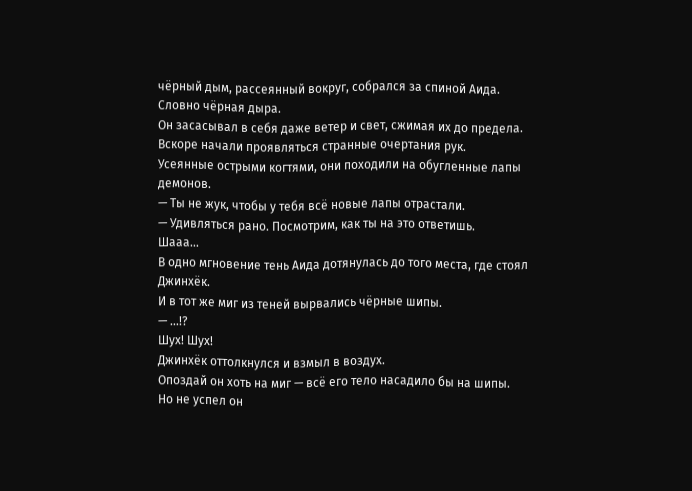чёрный дым, рассеянный вокруг, собрался за спиной Аида.
Словно чёрная дыра.
Он засасывал в себя даже ветер и свет, сжимая их до предела.
Вскоре начали проявляться странные очертания рук.
Усеянные острыми когтями, они походили на обугленные лапы демонов.
— Ты не жук, чтобы у тебя всё новые лапы отрастали.
— Удивляться рано. Посмотрим, как ты на это ответишь.
Шааа…
В одно мгновение тень Аида дотянулась до того места, где стоял Джинхёк.
И в тот же миг из теней вырвались чёрные шипы.
— …!?
Шух! Шух!
Джинхёк оттолкнулся и взмыл в воздух.
Опоздай он хоть на миг — всё его тело насадило бы на шипы.
Но не успел он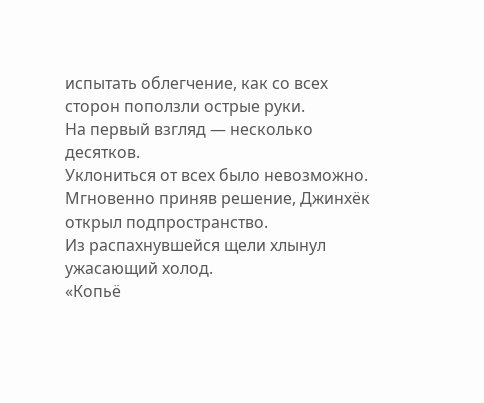испытать облегчение, как со всех сторон поползли острые руки.
На первый взгляд — несколько десятков.
Уклониться от всех было невозможно.
Мгновенно приняв решение, Джинхёк открыл подпространство.
Из распахнувшейся щели хлынул ужасающий холод.
«Копьё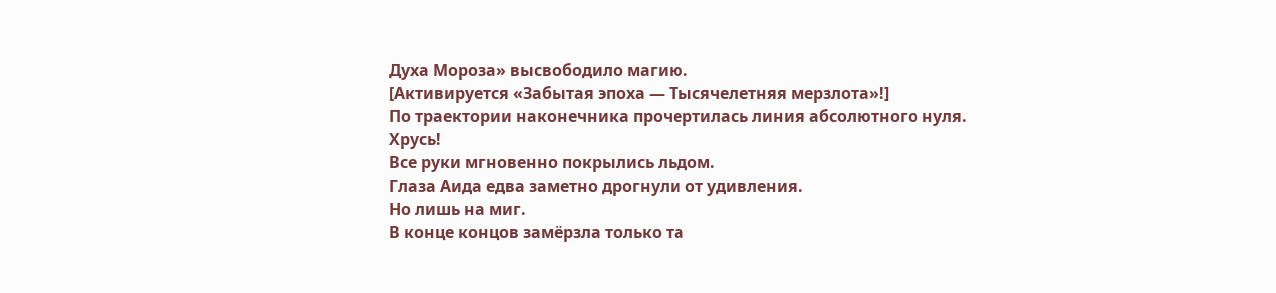Духа Мороза» высвободило магию.
[Активируется «Забытая эпоха — Тысячелетняя мерзлота»!]
По траектории наконечника прочертилась линия абсолютного нуля.
Хрусь!
Все руки мгновенно покрылись льдом.
Глаза Аида едва заметно дрогнули от удивления.
Но лишь на миг.
В конце концов замёрзла только та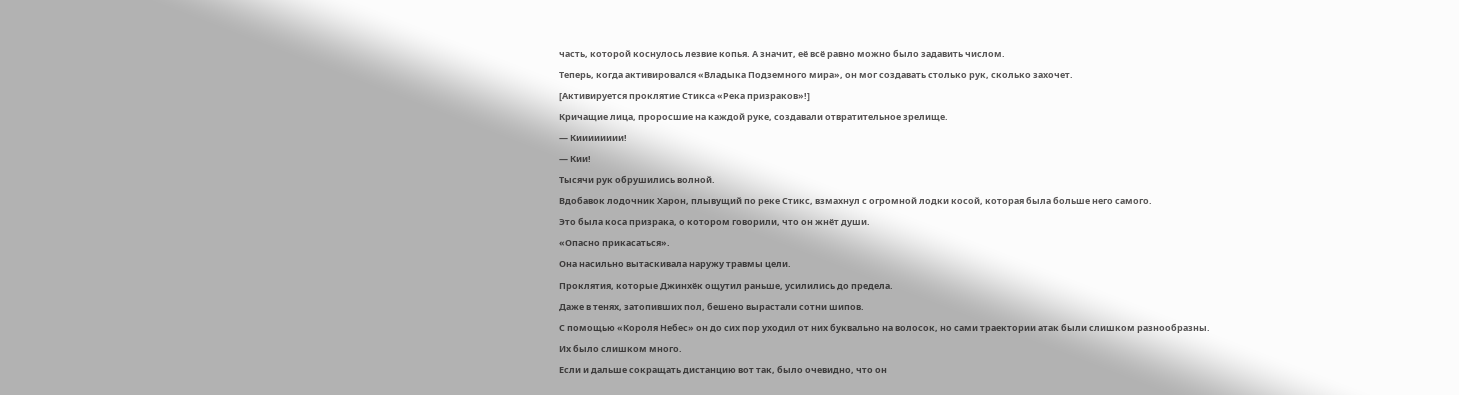часть, которой коснулось лезвие копья. А значит, её всё равно можно было задавить числом.
Теперь, когда активировался «Владыка Подземного мира», он мог создавать столько рук, сколько захочет.
[Активируется проклятие Стикса «Река призраков»!]
Кричащие лица, проросшие на каждой руке, создавали отвратительное зрелище.
— Кииииииии!
— Кии!
Тысячи рук обрушились волной.
Вдобавок лодочник Харон, плывущий по реке Стикс, взмахнул с огромной лодки косой, которая была больше него самого.
Это была коса призрака, о котором говорили, что он жнёт души.
«Опасно прикасаться».
Она насильно вытаскивала наружу травмы цели.
Проклятия, которые Джинхёк ощутил раньше, усилились до предела.
Даже в тенях, затопивших пол, бешено вырастали сотни шипов.
С помощью «Короля Небес» он до сих пор уходил от них буквально на волосок, но сами траектории атак были слишком разнообразны.
Их было слишком много.
Если и дальше сокращать дистанцию вот так, было очевидно, что он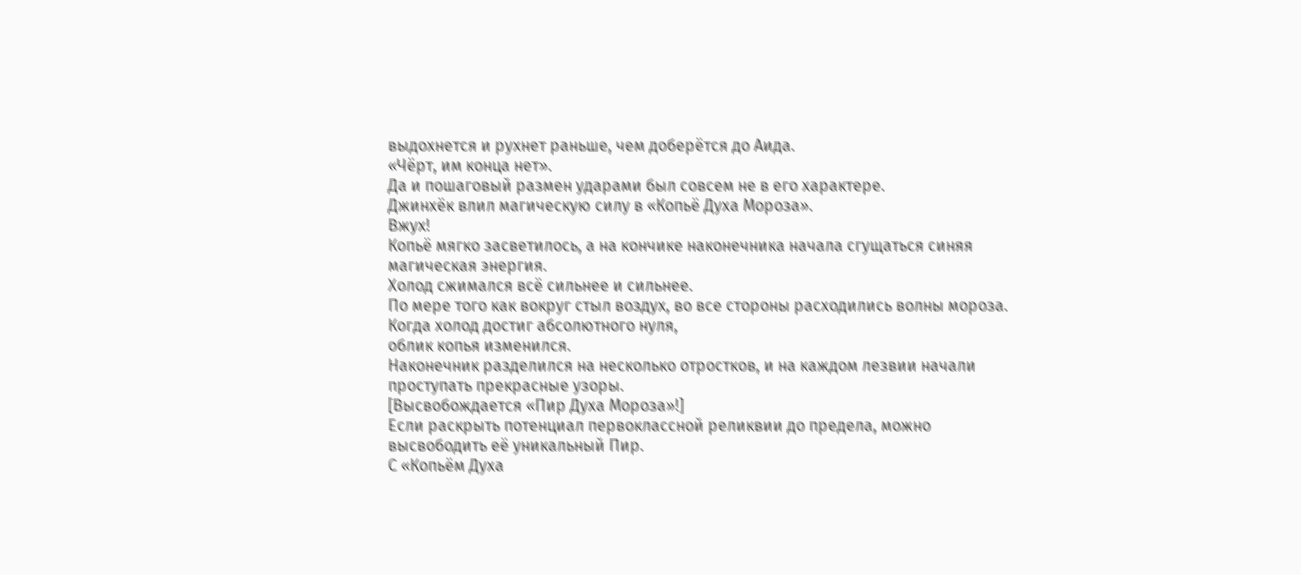выдохнется и рухнет раньше, чем доберётся до Аида.
«Чёрт, им конца нет».
Да и пошаговый размен ударами был совсем не в его характере.
Джинхёк влил магическую силу в «Копьё Духа Мороза».
Вжух!
Копьё мягко засветилось, а на кончике наконечника начала сгущаться синяя магическая энергия.
Холод сжимался всё сильнее и сильнее.
По мере того как вокруг стыл воздух, во все стороны расходились волны мороза.
Когда холод достиг абсолютного нуля,
облик копья изменился.
Наконечник разделился на несколько отростков, и на каждом лезвии начали проступать прекрасные узоры.
[Высвобождается «Пир Духа Мороза»!]
Если раскрыть потенциал первоклассной реликвии до предела, можно высвободить её уникальный Пир.
С «Копьём Духа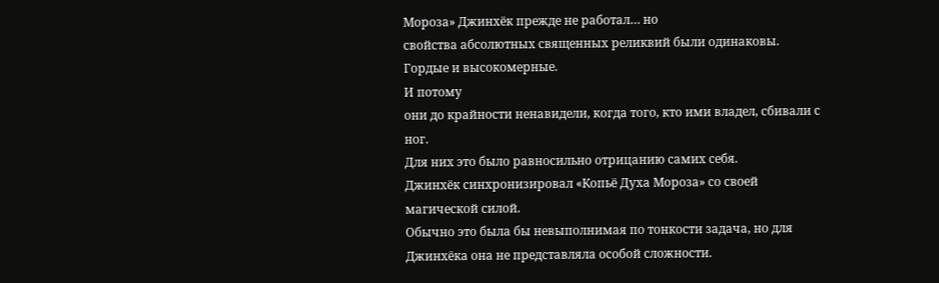Мороза» Джинхёк прежде не работал… но
свойства абсолютных священных реликвий были одинаковы.
Гордые и высокомерные.
И потому
они до крайности ненавидели, когда того, кто ими владел, сбивали с ног.
Для них это было равносильно отрицанию самих себя.
Джинхёк синхронизировал «Копьё Духа Мороза» со своей магической силой.
Обычно это была бы невыполнимая по тонкости задача, но для Джинхёка она не представляла особой сложности.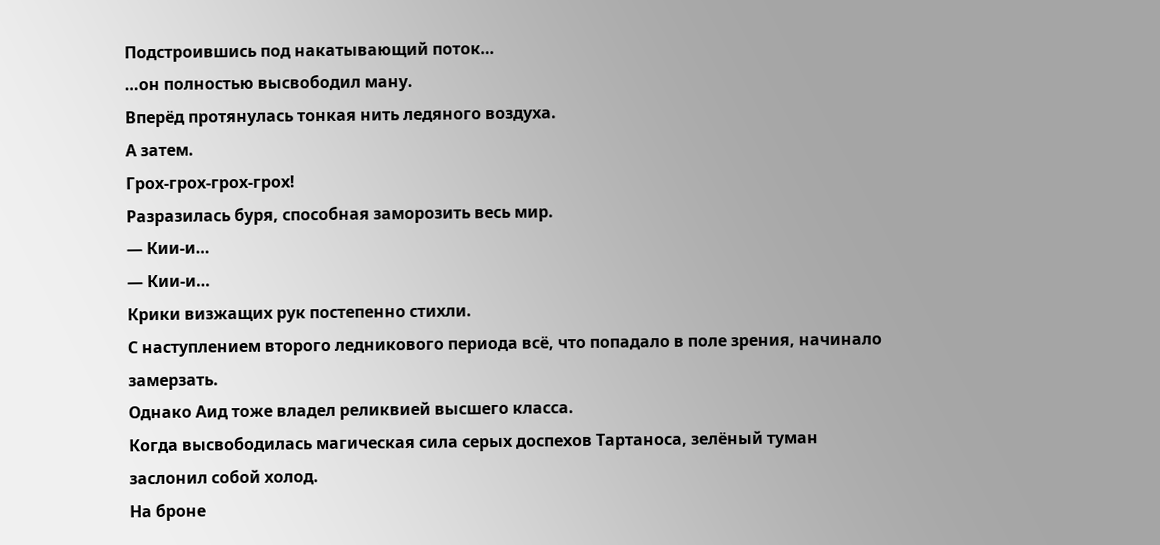Подстроившись под накатывающий поток…
…он полностью высвободил ману.
Вперёд протянулась тонкая нить ледяного воздуха.
А затем.
Грох-грох-грох-грох!
Разразилась буря, способная заморозить весь мир.
— Кии-и…
— Кии-и…
Крики визжащих рук постепенно стихли.
С наступлением второго ледникового периода всё, что попадало в поле зрения, начинало замерзать.
Однако Аид тоже владел реликвией высшего класса.
Когда высвободилась магическая сила серых доспехов Тартаноса, зелёный туман заслонил собой холод.
На броне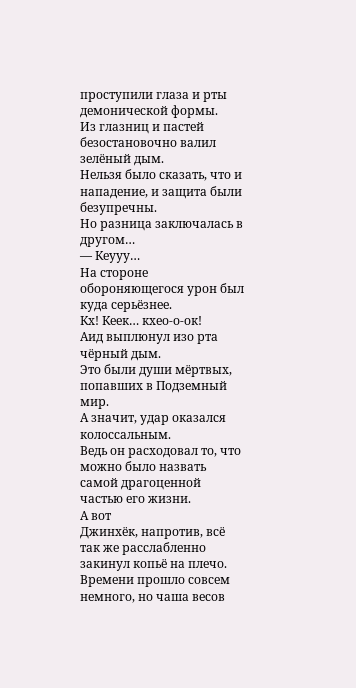проступили глаза и рты демонической формы.
Из глазниц и пастей безостановочно валил зелёный дым.
Нельзя было сказать, что и нападение, и защита были безупречны.
Но разница заключалась в другом…
— Кеууу…
На стороне обороняющегося урон был куда серьёзнее.
Кх! Кеек… кхео-о-ок!
Аид выплюнул изо рта чёрный дым.
Это были души мёртвых, попавших в Подземный мир.
А значит, удар оказался колоссальным.
Ведь он расходовал то, что можно было назвать самой драгоценной частью его жизни.
А вот
Джинхёк, напротив, всё так же расслабленно закинул копьё на плечо.
Времени прошло совсем немного, но чаша весов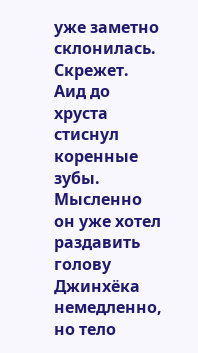уже заметно склонилась.
Скрежет.
Аид до хруста стиснул коренные зубы.
Мысленно он уже хотел раздавить голову Джинхёка немедленно, но тело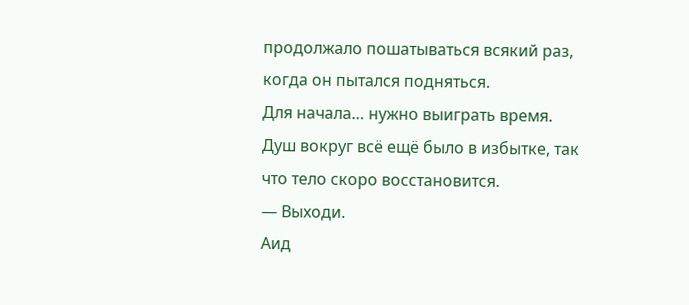продолжало пошатываться всякий раз, когда он пытался подняться.
Для начала… нужно выиграть время.
Душ вокруг всё ещё было в избытке, так что тело скоро восстановится.
— Выходи.
Аид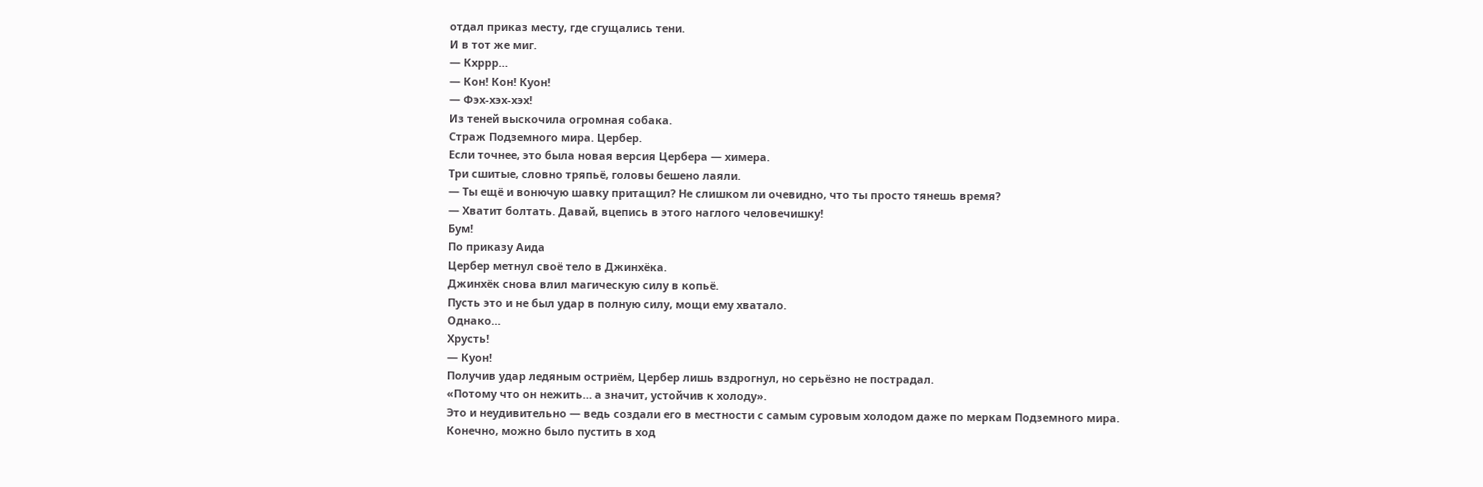отдал приказ месту, где сгущались тени.
И в тот же миг.
— Кхррр…
— Кон! Кон! Куон!
— Фэх-хэх-хэх!
Из теней выскочила огромная собака.
Страж Подземного мира. Цербер.
Если точнее, это была новая версия Цербера — химера.
Три сшитые, словно тряпьё, головы бешено лаяли.
— Ты ещё и вонючую шавку притащил? Не слишком ли очевидно, что ты просто тянешь время?
— Хватит болтать. Давай, вцепись в этого наглого человечишку!
Бум!
По приказу Аида
Цербер метнул своё тело в Джинхёка.
Джинхёк снова влил магическую силу в копьё.
Пусть это и не был удар в полную силу, мощи ему хватало.
Однако…
Хрусть!
— Куон!
Получив удар ледяным остриём, Цербер лишь вздрогнул, но серьёзно не пострадал.
«Потому что он нежить… а значит, устойчив к холоду».
Это и неудивительно — ведь создали его в местности с самым суровым холодом даже по меркам Подземного мира.
Конечно, можно было пустить в ход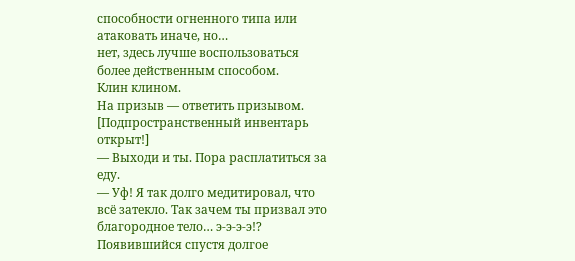способности огненного типа или атаковать иначе, но…
нет, здесь лучше воспользоваться более действенным способом.
Клин клином.
На призыв — ответить призывом.
[Подпространственный инвентарь открыт!]
— Выходи и ты. Пора расплатиться за еду.
— Уф! Я так долго медитировал, что всё затекло. Так зачем ты призвал это благородное тело… э-э-э-э!?
Появившийся спустя долгое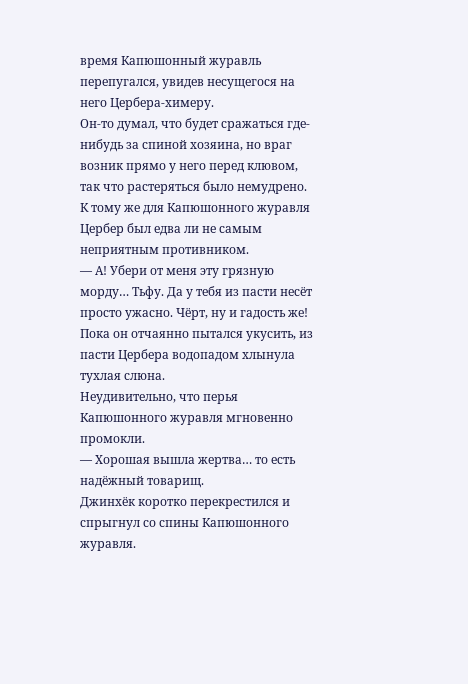время Капюшонный журавль перепугался, увидев несущегося на него Цербера-химеру.
Он-то думал, что будет сражаться где-нибудь за спиной хозяина, но враг возник прямо у него перед клювом, так что растеряться было немудрено.
К тому же для Капюшонного журавля Цербер был едва ли не самым неприятным противником.
— А! Убери от меня эту грязную морду… Тьфу. Да у тебя из пасти несёт просто ужасно. Чёрт, ну и гадость же!
Пока он отчаянно пытался укусить, из пасти Цербера водопадом хлынула тухлая слюна.
Неудивительно, что перья Капюшонного журавля мгновенно промокли.
— Хорошая вышла жертва… то есть надёжный товарищ.
Джинхёк коротко перекрестился и спрыгнул со спины Капюшонного журавля.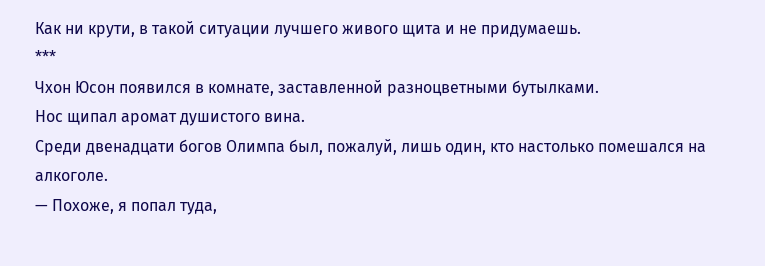Как ни крути, в такой ситуации лучшего живого щита и не придумаешь.
***
Чхон Юсон появился в комнате, заставленной разноцветными бутылками.
Нос щипал аромат душистого вина.
Среди двенадцати богов Олимпа был, пожалуй, лишь один, кто настолько помешался на алкоголе.
— Похоже, я попал туда,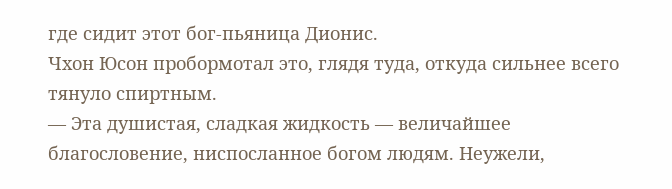где сидит этот бог-пьяница Дионис.
Чхон Юсон пробормотал это, глядя туда, откуда сильнее всего тянуло спиртным.
— Эта душистая, сладкая жидкость — величайшее благословение, ниспосланное богом людям. Неужели,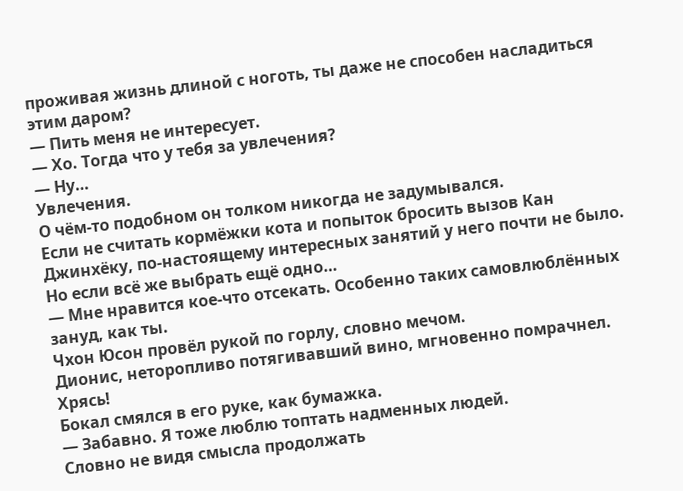проживая жизнь длиной с ноготь, ты даже не способен насладиться этим даром?
— Пить меня не интересует.
— Хо. Тогда что у тебя за увлечения?
— Ну…
Увлечения.
О чём-то подобном он толком никогда не задумывался.
Если не считать кормёжки кота и попыток бросить вызов Кан Джинхёку, по-настоящему интересных занятий у него почти не было.
Но если всё же выбрать ещё одно…
— Мне нравится кое-что отсекать. Особенно таких самовлюблённых зануд, как ты.
Чхон Юсон провёл рукой по горлу, словно мечом.
Дионис, неторопливо потягивавший вино, мгновенно помрачнел.
Хрясь!
Бокал смялся в его руке, как бумажка.
— Забавно. Я тоже люблю топтать надменных людей.
Словно не видя смысла продолжать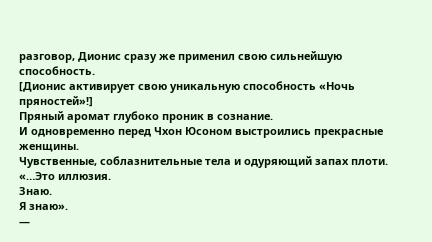разговор, Дионис сразу же применил свою сильнейшую способность.
[Дионис активирует свою уникальную способность «Ночь пряностей»!]
Пряный аромат глубоко проник в сознание.
И одновременно перед Чхон Юсоном выстроились прекрасные женщины.
Чувственные, соблазнительные тела и одуряющий запах плоти.
«…Это иллюзия.
Знаю.
Я знаю».
—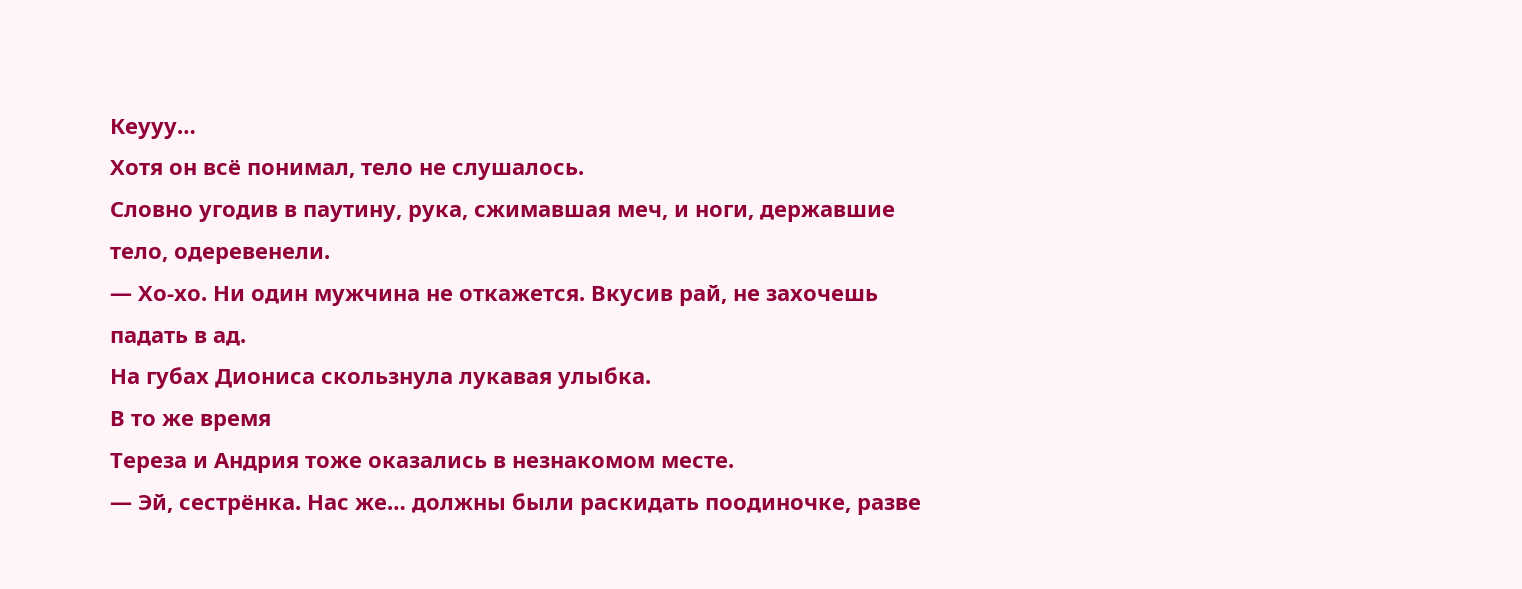Кеууу…
Хотя он всё понимал, тело не слушалось.
Словно угодив в паутину, рука, сжимавшая меч, и ноги, державшие тело, одеревенели.
— Хо-хо. Ни один мужчина не откажется. Вкусив рай, не захочешь падать в ад.
На губах Диониса скользнула лукавая улыбка.
В то же время
Тереза и Андрия тоже оказались в незнакомом месте.
— Эй, сестрёнка. Нас же… должны были раскидать поодиночке, разве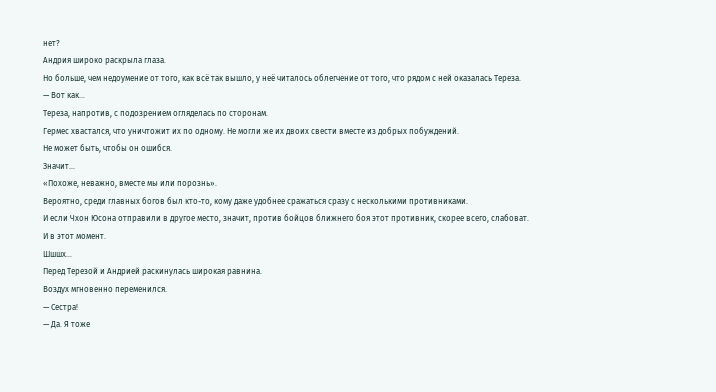нет?
Андрия широко раскрыла глаза.
Но больше, чем недоумение от того, как всё так вышло, у неё читалось облегчение от того, что рядом с ней оказалась Тереза.
— Вот как…
Тереза, напротив, с подозрением огляделась по сторонам.
Гермес хвастался, что уничтожит их по одному. Не могли же их двоих свести вместе из добрых побуждений.
Не может быть, чтобы он ошибся.
Значит…
«Похоже, неважно, вместе мы или порознь».
Вероятно, среди главных богов был кто-то, кому даже удобнее сражаться сразу с несколькими противниками.
И если Чхон Юсона отправили в другое место, значит, против бойцов ближнего боя этот противник, скорее всего, слабоват.
И в этот момент.
Шшшх…
Перед Терезой и Андрией раскинулась широкая равнина.
Воздух мгновенно переменился.
— Сестра!
— Да. Я тоже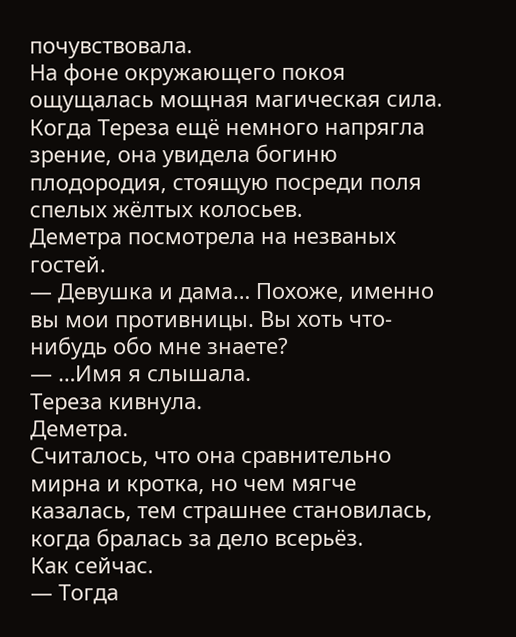почувствовала.
На фоне окружающего покоя ощущалась мощная магическая сила.
Когда Тереза ещё немного напрягла зрение, она увидела богиню плодородия, стоящую посреди поля спелых жёлтых колосьев.
Деметра посмотрела на незваных гостей.
— Девушка и дама… Похоже, именно вы мои противницы. Вы хоть что-нибудь обо мне знаете?
— …Имя я слышала.
Тереза кивнула.
Деметра.
Считалось, что она сравнительно мирна и кротка, но чем мягче казалась, тем страшнее становилась, когда бралась за дело всерьёз.
Как сейчас.
— Тогда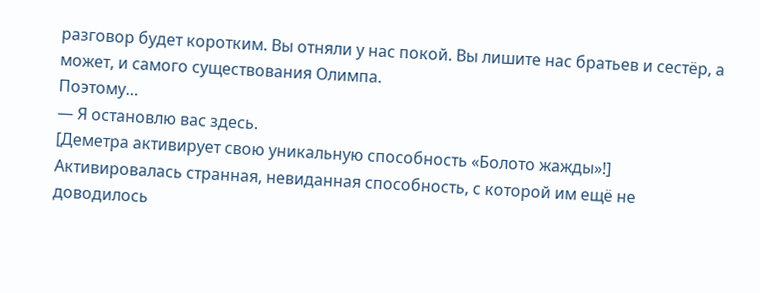разговор будет коротким. Вы отняли у нас покой. Вы лишите нас братьев и сестёр, а может, и самого существования Олимпа.
Поэтому…
— Я остановлю вас здесь.
[Деметра активирует свою уникальную способность «Болото жажды»!]
Активировалась странная, невиданная способность, с которой им ещё не доводилось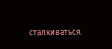сталкиваться.